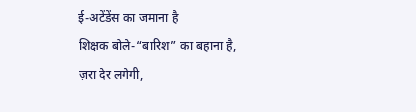ई-अटेंडेंस का जमाना है
शिक्षक बोले-“बारिश” का बहाना है, ज़रा देर लगेगी,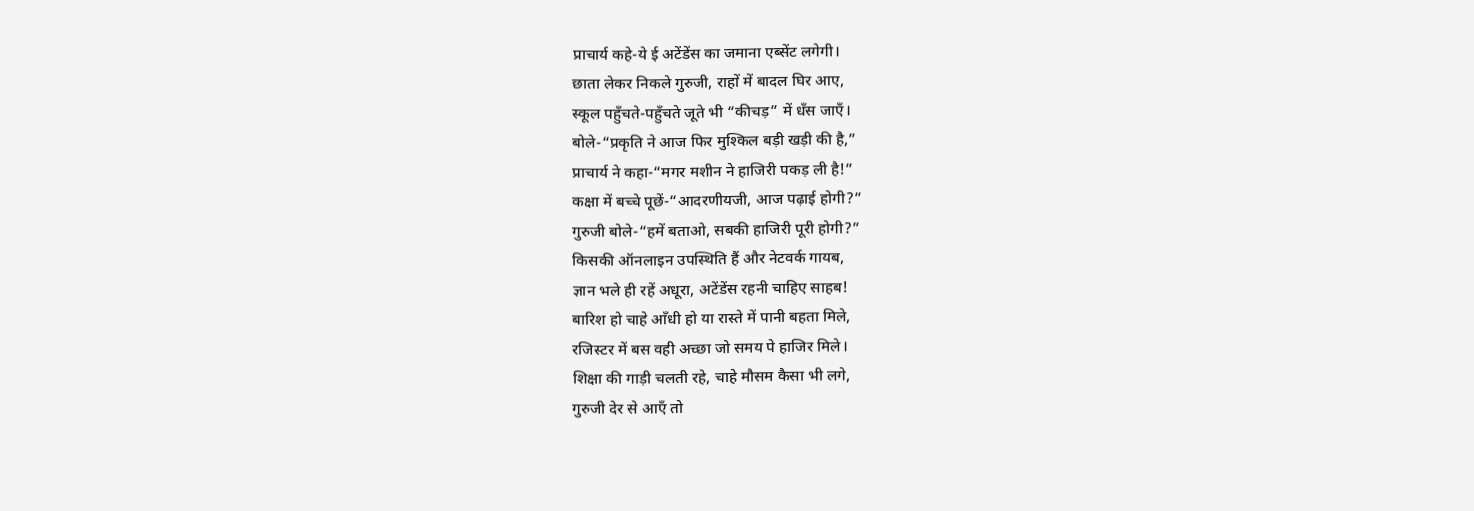प्राचार्य कहे-ये ई अटेंडेंस का जमाना एब्सेंट लगेगी।
छाता लेकर निकले गुरुजी, राहों में बादल घिर आए,
स्कूल पहुँचते-पहुँचते जूते भी “कीचड़” में धँस जाएँ।
बोले-“प्रकृति ने आज फिर मुश्किल बड़ी खड़ी की है,”
प्राचार्य ने कहा-“मगर मशीन ने हाजिरी पकड़ ली है!”
कक्षा में बच्चे पूछें-“आदरणीयजी, आज पढ़ाई होगी?”
गुरुजी बोले-“हमें बताओ, सबकी हाजिरी पूरी होगी?”
किसकी ऑनलाइन उपस्थिति हैं और नेटवर्क गायब,
ज्ञान भले ही रहें अधूरा, अटेंडेंस रहनी चाहिए साहब!
बारिश हो चाहे आँधी हो या रास्ते में पानी बहता मिले,
रजिस्टर में बस वही अच्छा जो समय पे हाजिर मिले।
शिक्षा की गाड़ी चलती रहे, चाहे मौसम कैसा भी लगे,
गुरुजी देर से आएँ तो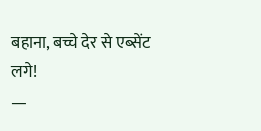बहाना, बच्चे देर से एब्सेंट लगे!
—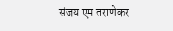संजय एम तराणेकर